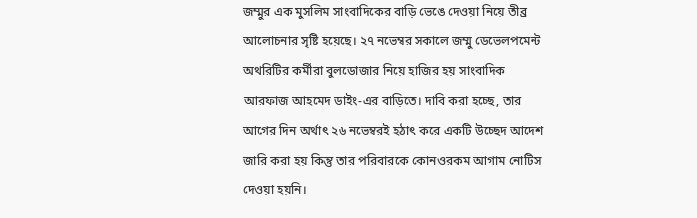জম্মুর এক মুসলিম সাংবাদিকের বাড়ি ভেঙে দেওয়া নিয়ে তীব্র আলোচনার সৃষ্টি হয়েছে। ২৭ নভেম্বর সকালে জম্মু ডেভেলপমেন্ট অথরিটির কর্মীরা বুলডোজার নিয়ে হাজির হয় সাংবাদিক আরফাজ আহমেদ ডাইং-এর বাড়িতে। দাবি করা হচ্ছে, তার আগের দিন অর্থাৎ ২৬ নভেম্বরই হঠাৎ করে একটি উচ্ছেদ আদেশ জারি করা হয় কিন্তু তার পরিবারকে কোনওরকম আগাম নোটিস দেওয়া হয়নি।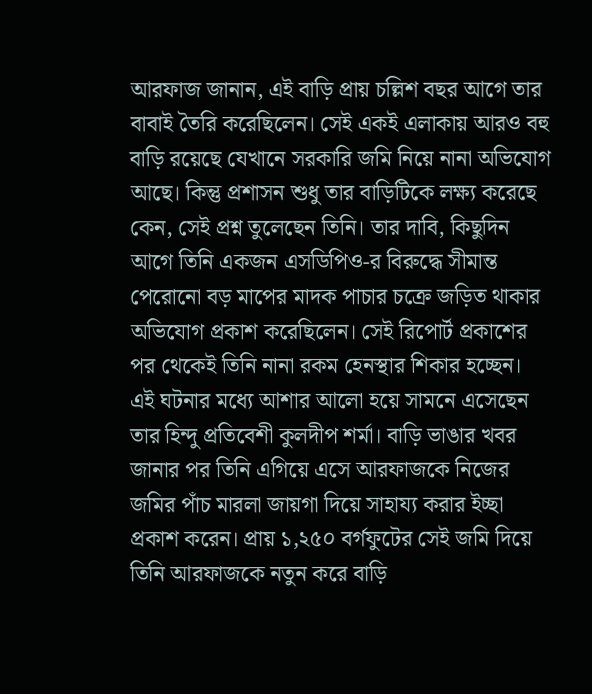আরফাজ জানান, এই বাড়ি প্রায় চল্লিশ বছর আগে তার বাবাই তৈরি করেছিলেন। সেই একই এলাকায় আরও বহু বাড়ি রয়েছে যেখানে সরকারি জমি নিয়ে নানা অভিযোগ আছে। কিন্তু প্রশাসন শুধু তার বাড়িটিকে লক্ষ্য করেছে কেন, সেই প্রশ্ন তুলেছেন তিনি। তার দাবি, কিছুদিন আগে তিনি একজন এসডিপিও-র বিরুদ্ধে সীমান্ত পেরোনো বড় মাপের মাদক পাচার চক্রে জড়িত থাকার অভিযোগ প্রকাশ করেছিলেন। সেই রিপোর্ট প্রকাশের পর থেকেই তিনি নানা রকম হেনস্থার শিকার হচ্ছেন।
এই ঘটনার মধ্যে আশার আলো হয়ে সামনে এসেছেন তার হিন্দু প্রতিবেশী কুলদীপ শর্মা। বাড়ি ভাঙার খবর জানার পর তিনি এগিয়ে এসে আরফাজকে নিজের জমির পাঁচ মারলা জায়গা দিয়ে সাহায্য করার ইচ্ছা প্রকাশ করেন। প্রায় ১,২৫০ বর্গফুটের সেই জমি দিয়ে তিনি আরফাজকে নতুন করে বাড়ি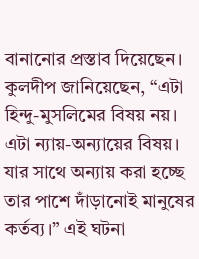বানানোর প্রস্তাব দিয়েছেন। কুলদীপ জানিয়েছেন, “এটা হিন্দু-মুসলিমের বিষয় নয়। এটা ন্যায়-অন্যায়ের বিষয়। যার সাথে অন্যায় করা হচ্ছে তার পাশে দাঁড়ানোই মানুষের কর্তব্য।” এই ঘটনা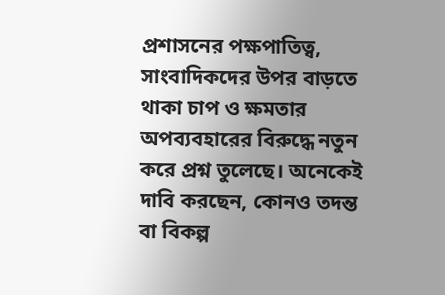প্রশাসনের পক্ষপাতিত্ব, সাংবাদিকদের উপর বাড়তে থাকা চাপ ও ক্ষমতার অপব্যবহারের বিরুদ্ধে নতুন করে প্রশ্ন তুলেছে। অনেকেই দাবি করছেন, কোনও তদন্ত বা বিকল্প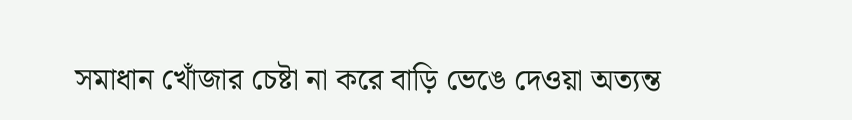সমাধান খোঁজার চেষ্টা না করে বাড়ি ভেঙে দেওয়া অত্যন্ত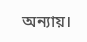অন্যায়।